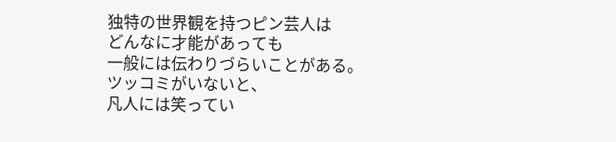独特の世界観を持つピン芸人は
どんなに才能があっても
一般には伝わりづらいことがある。
ツッコミがいないと、
凡人には笑ってい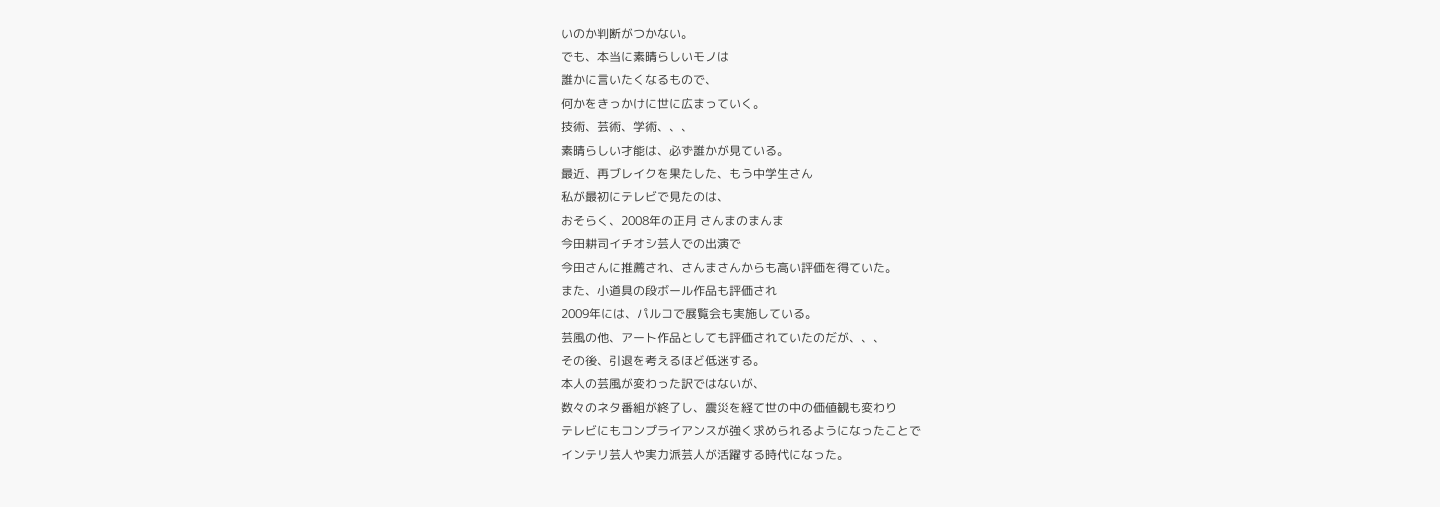いのか判断がつかない。
でも、本当に素晴らしいモノは
誰かに言いたくなるもので、
何かをきっかけに世に広まっていく。
技術、芸術、学術、、、
素晴らしい才能は、必ず誰かが見ている。
最近、再ブレイクを果たした、もう中学生さん
私が最初にテレビで見たのは、
おそらく、2008年の正月 さんまのまんま
今田耕司イチオシ芸人での出演で
今田さんに推薦され、さんまさんからも高い評価を得ていた。
また、小道具の段ボール作品も評価され
2009年には、パルコで展覧会も実施している。
芸風の他、アート作品としても評価されていたのだが、、、
その後、引退を考えるほど低迷する。
本人の芸風が変わった訳ではないが、
数々のネタ番組が終了し、震災を経て世の中の価値観も変わり
テレビにもコンプライアンスが強く求められるようになったことで
インテリ芸人や実力派芸人が活躍する時代になった。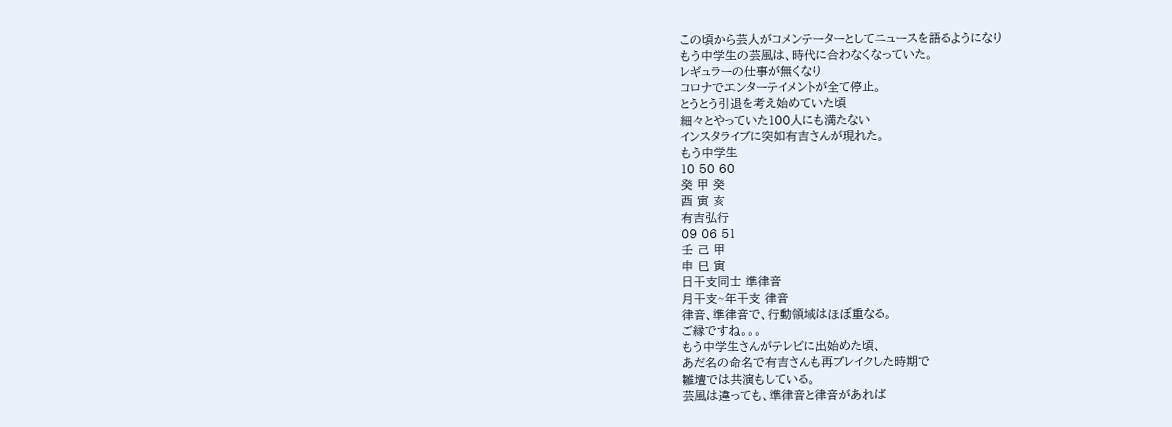この頃から芸人がコメンテーターとしてニュースを語るようになり
もう中学生の芸風は、時代に合わなくなっていた。
レギュラーの仕事が無くなり
コロナでエンターテイメントが全て停止。
とうとう引退を考え始めていた頃
細々とやっていた100人にも満たない
インスタライブに突如有吉さんが現れた。
もう中学生
10 50 60
癸 甲 癸
酉 寅 亥
有吉弘行
09 06 51
壬 己 甲
申 巳 寅
日干支同士 準律音
月干支~年干支 律音
律音、準律音で、行動領域はほぼ重なる。
ご縁ですね。。。
もう中学生さんがテレビに出始めた頃、
あだ名の命名で有吉さんも再ブレイクした時期で
雛壇では共演もしている。
芸風は違っても、準律音と律音があれば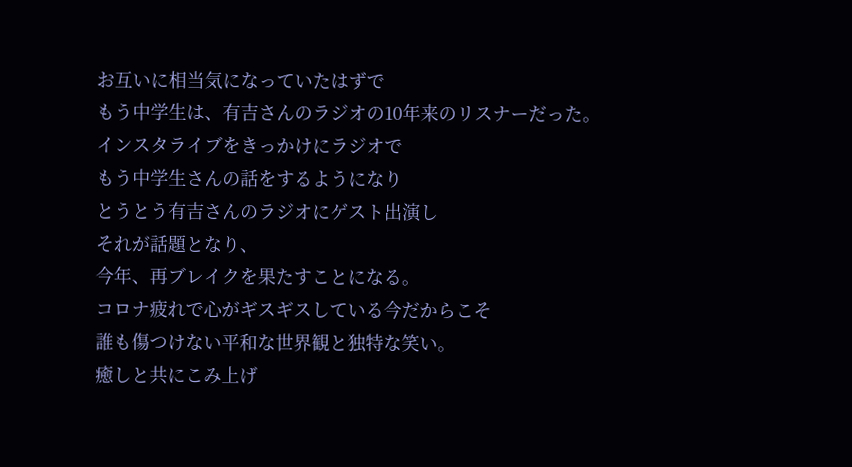お互いに相当気になっていたはずで
もう中学生は、有吉さんのラジオの10年来のリスナーだった。
インスタライブをきっかけにラジオで
もう中学生さんの話をするようになり
とうとう有吉さんのラジオにゲスト出演し
それが話題となり、
今年、再ブレイクを果たすことになる。
コロナ疲れで心がギスギスしている今だからこそ
誰も傷つけない平和な世界観と独特な笑い。
癒しと共にこみ上げ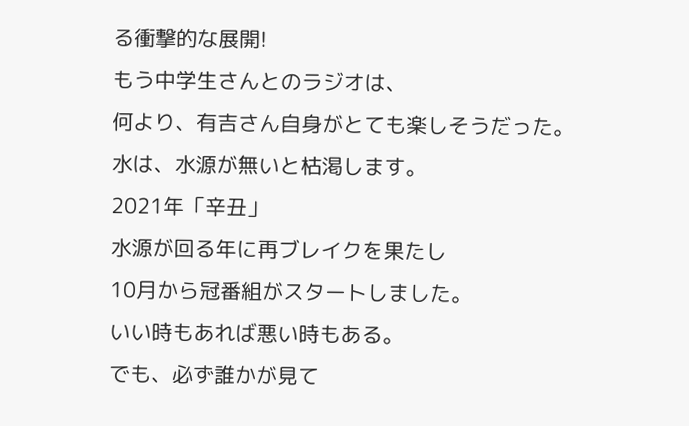る衝撃的な展開!
もう中学生さんとのラジオは、
何より、有吉さん自身がとても楽しそうだった。
水は、水源が無いと枯渇します。
2021年「辛丑」
水源が回る年に再ブレイクを果たし
10月から冠番組がスタートしました。
いい時もあれば悪い時もある。
でも、必ず誰かが見て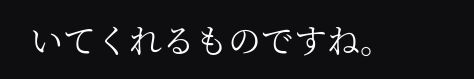いてくれるものですね。